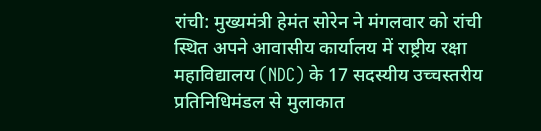रांची: मुख्यमंत्री हेमंत सोरेन ने मंगलवार को रांची स्थित अपने आवासीय कार्यालय में राष्ट्रीय रक्षा महाविद्यालय (NDC) के 17 सदस्यीय उच्चस्तरीय प्रतिनिधिमंडल से मुलाकात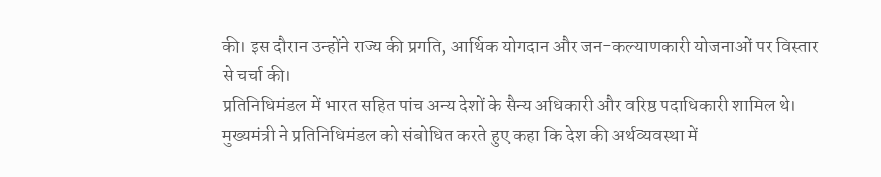की। इस दौरान उन्होंने राज्य की प्रगति, आर्थिक योगदान और जन-कल्याणकारी योजनाओं पर विस्तार से चर्चा की।
प्रतिनिधिमंडल में भारत सहित पांच अन्य देशों के सैन्य अधिकारी और वरिष्ठ पदाधिकारी शामिल थे। मुख्यमंत्री ने प्रतिनिधिमंडल को संबोधित करते हुए कहा कि देश की अर्थव्यवस्था में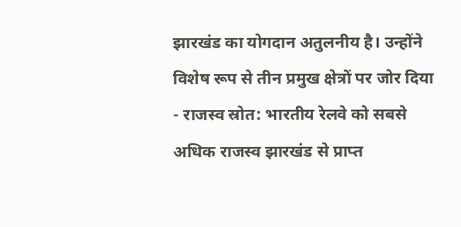झारखंड का योगदान अतुलनीय है। उन्होंने विशेष रूप से तीन प्रमुख क्षेत्रों पर जोर दिया
- राजस्व स्रोत: भारतीय रेलवे को सबसे अधिक राजस्व झारखंड से प्राप्त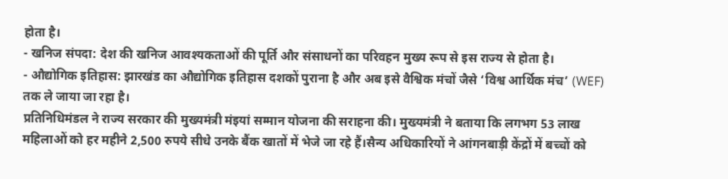होता है।
- खनिज संपदा: देश की खनिज आवश्यकताओं की पूर्ति और संसाधनों का परिवहन मुख्य रूप से इस राज्य से होता है।
- औद्योगिक इतिहास: झारखंड का औद्योगिक इतिहास दशकों पुराना है और अब इसे वैश्विक मंचों जैसे ‘विश्व आर्थिक मंच’ (WEF) तक ले जाया जा रहा है।
प्रतिनिधिमंडल ने राज्य सरकार की मुख्यमंत्री मंइयां सम्मान योजना की सराहना की। मुख्यमंत्री ने बताया कि लगभग 53 लाख महिलाओं को हर महीने 2,500 रुपये सीधे उनके बैंक खातों में भेजे जा रहे हैं।सैन्य अधिकारियों ने आंगनबाड़ी केंद्रों में बच्चों को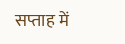सप्ताह में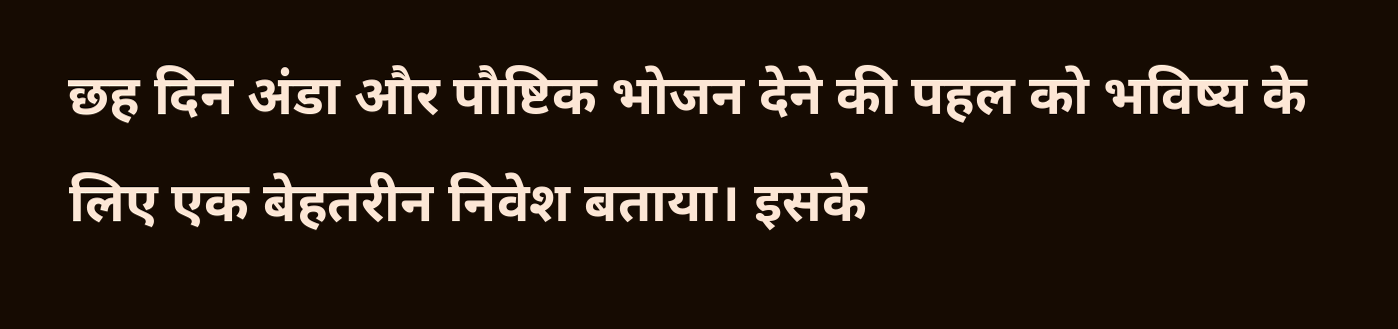छह दिन अंडा और पौष्टिक भोजन देने की पहल को भविष्य के लिए एक बेहतरीन निवेश बताया। इसके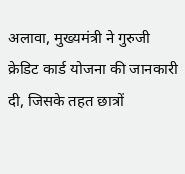अलावा, मुख्यमंत्री ने गुरुजी क्रेडिट कार्ड योजना की जानकारी दी, जिसके तहत छात्रों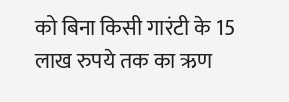को बिना किसी गारंटी के 15 लाख रुपये तक का ऋण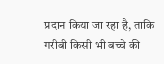प्रदान किया जा रहा है, ताकि गरीबी किसी भी बच्चे की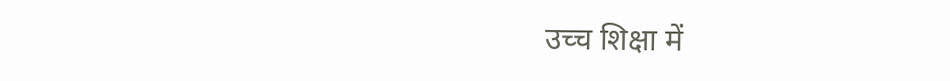उच्च शिक्षा में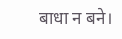बाधा न बने।